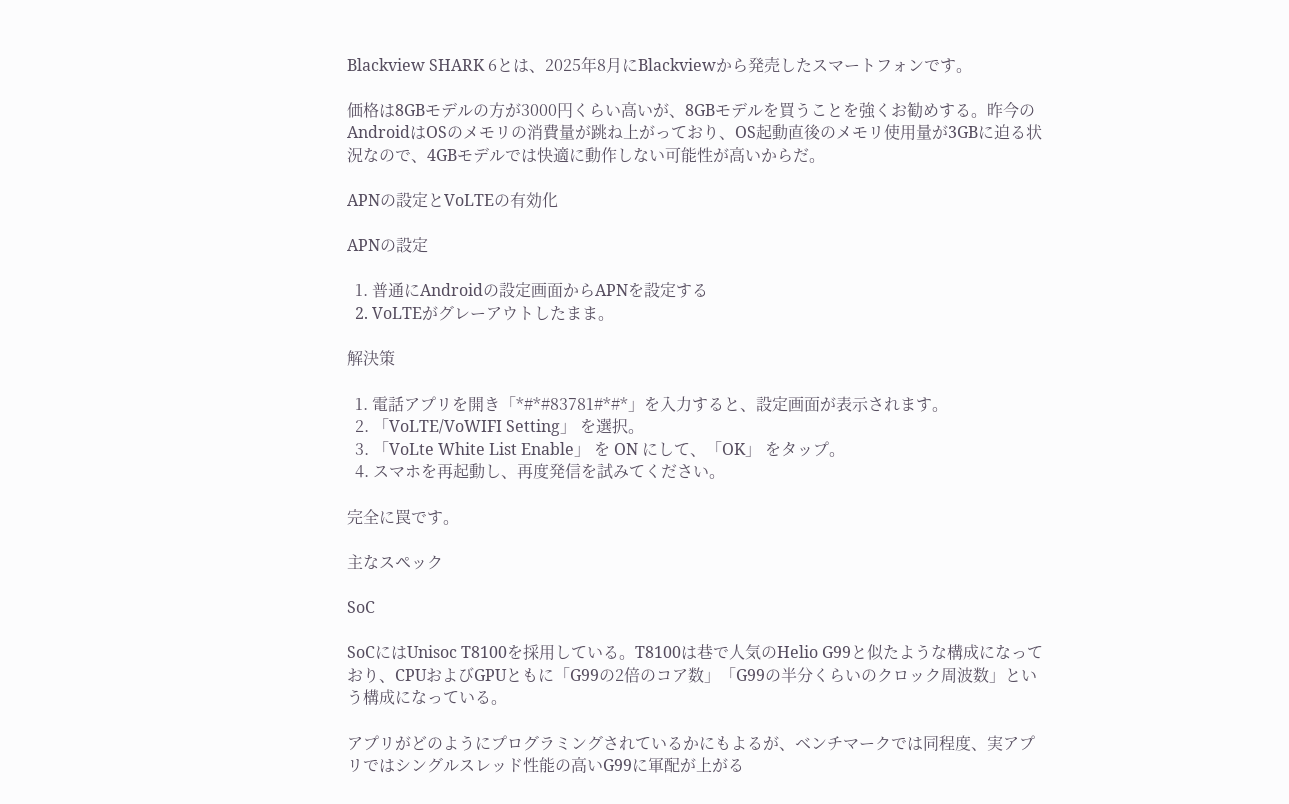Blackview SHARK 6とは、2025年8月にBlackviewから発売したスマートフォンです。

価格は8GBモデルの方が3000円くらい高いが、8GBモデルを買うことを強くお勧めする。昨今のAndroidはOSのメモリの消費量が跳ね上がっており、OS起動直後のメモリ使用量が3GBに迫る状況なので、4GBモデルでは快適に動作しない可能性が高いからだ。

APNの設定とVoLTEの有効化

APNの設定

  1. 普通にAndroidの設定画面からAPNを設定する
  2. VoLTEがグレーアウトしたまま。

解決策

  1. 電話アプリを開き「*#*#83781#*#*」を入力すると、設定画面が表示されます。
  2. 「VoLTE/VoWIFI Setting」 を選択。
  3. 「VoLte White List Enable」 を ON にして、「OK」 をタップ。
  4. スマホを再起動し、再度発信を試みてください。

完全に罠です。

主なスペック

SoC

SoCにはUnisoc T8100を採用している。T8100は巷で人気のHelio G99と似たような構成になっており、CPUおよびGPUともに「G99の2倍のコア数」「G99の半分くらいのクロック周波数」という構成になっている。

アプリがどのようにプログラミングされているかにもよるが、ベンチマークでは同程度、実アプリではシングルスレッド性能の高いG99に軍配が上がる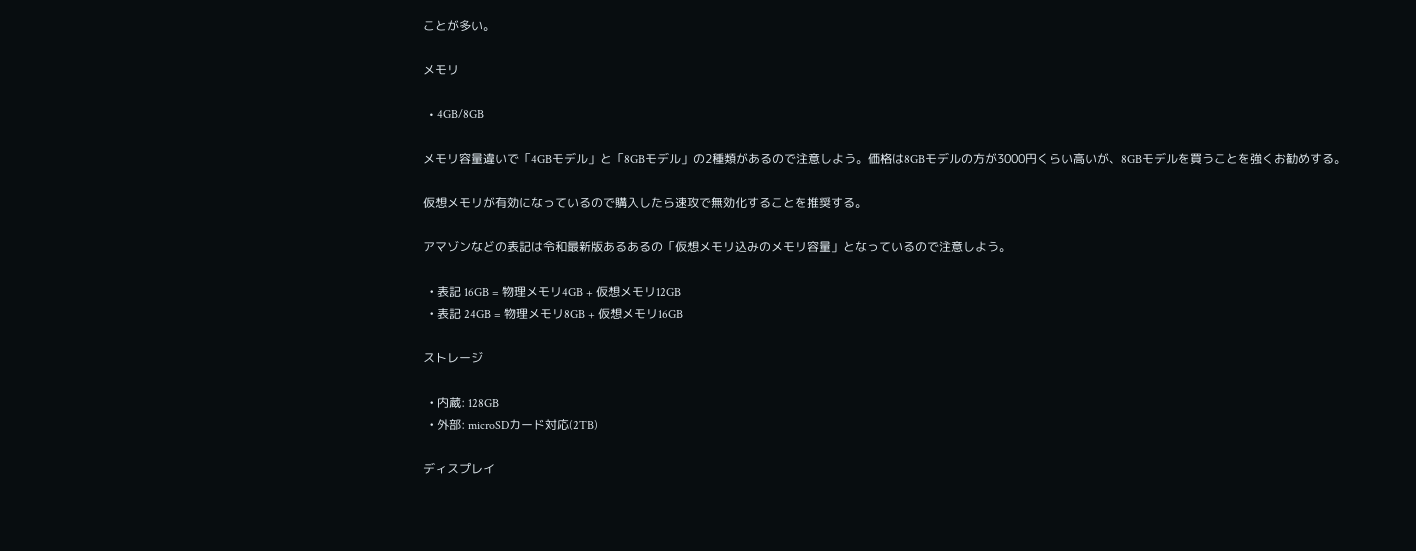ことが多い。

メモリ

  • 4GB/8GB

メモリ容量違いで「4GBモデル」と「8GBモデル」の2種類があるので注意しよう。価格は8GBモデルの方が3000円くらい高いが、8GBモデルを買うことを強くお勧めする。

仮想メモリが有効になっているので購入したら速攻で無効化することを推奨する。

アマゾンなどの表記は令和最新版あるあるの「仮想メモリ込みのメモリ容量」となっているので注意しよう。

  • 表記 16GB = 物理メモリ4GB + 仮想メモリ12GB
  • 表記 24GB = 物理メモリ8GB + 仮想メモリ16GB

ストレージ

  • 内蔵: 128GB
  • 外部: microSDカード対応(2TB)

ディスプレイ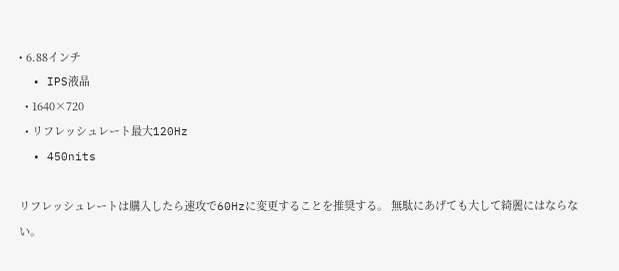• 6.88インチ
  • IPS液晶
  • 1640×720
  • リフレッシュレート最大120Hz
  • 450nits

リフレッシュレートは購入したら速攻で60Hzに変更することを推奨する。 無駄にあげても大して綺麗にはならない。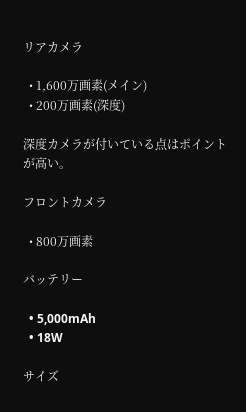リアカメラ

  • 1,600万画素(メイン)
  • 200万画素(深度)

深度カメラが付いている点はポイントが高い。

フロントカメラ

  • 800万画素

バッテリー

  • 5,000mAh
  • 18W

サイズ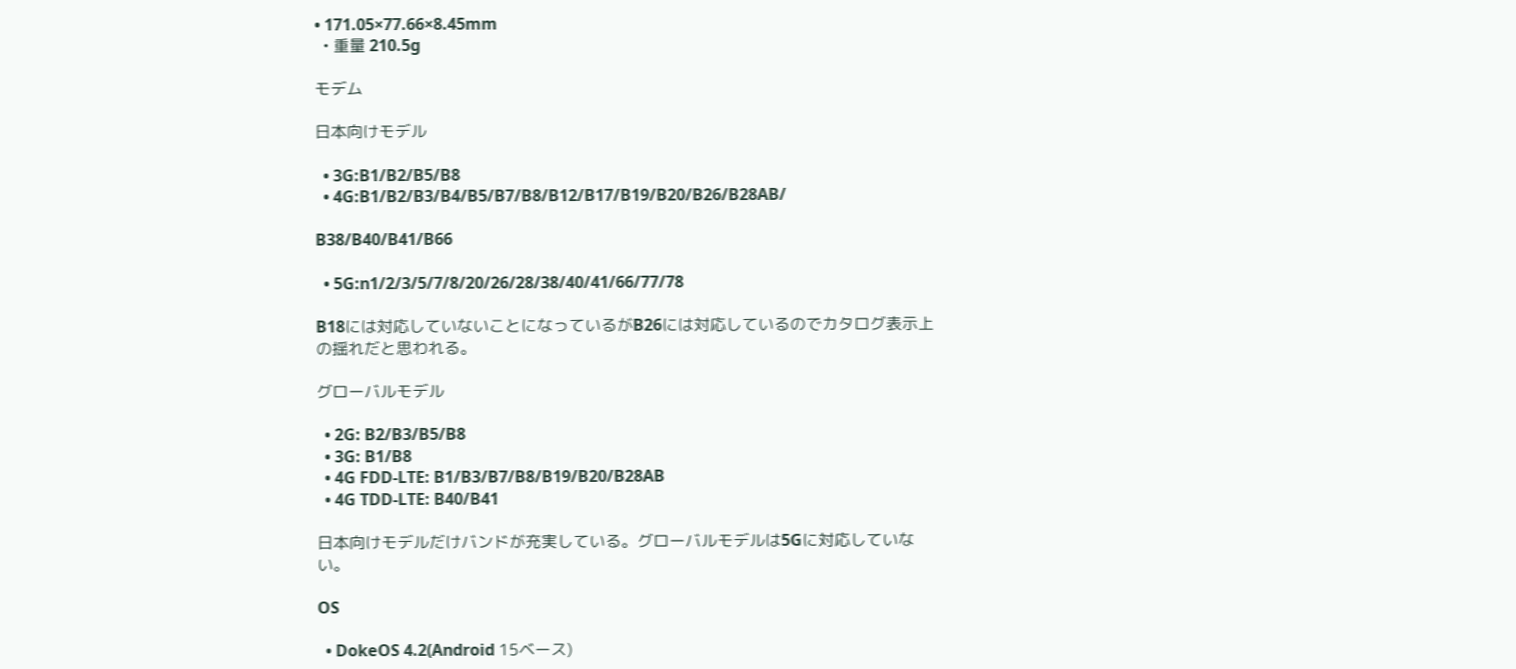• 171.05×77.66×8.45mm
  • 重量 210.5g

モデム

日本向けモデル

  • 3G:B1/B2/B5/B8
  • 4G:B1/B2/B3/B4/B5/B7/B8/B12/B17/B19/B20/B26/B28AB/

B38/B40/B41/B66

  • 5G:n1/2/3/5/7/8/20/26/28/38/40/41/66/77/78

B18には対応していないことになっているがB26には対応しているのでカタログ表示上の揺れだと思われる。

グローバルモデル

  • 2G: B2/B3/B5/B8
  • 3G: B1/B8
  • 4G FDD-LTE: B1/B3/B7/B8/B19/B20/B28AB
  • 4G TDD-LTE: B40/B41

日本向けモデルだけバンドが充実している。グローバルモデルは5Gに対応していない。

OS

  • DokeOS 4.2(Android 15ベース)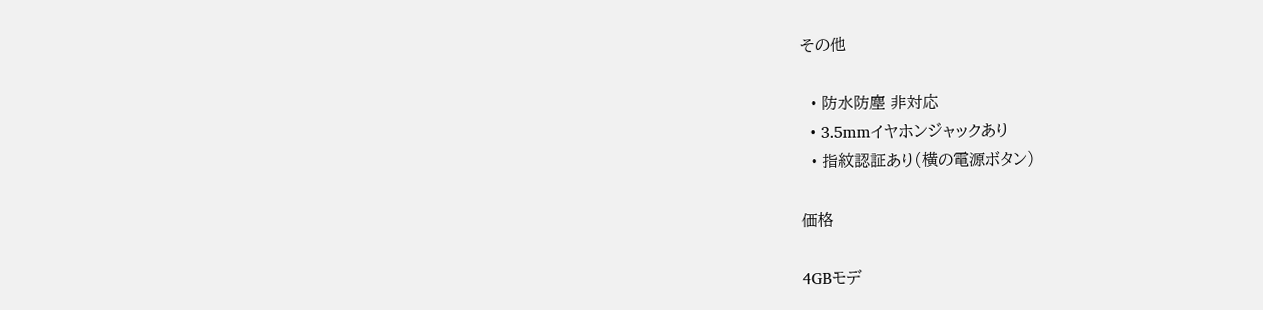その他

  • 防水防塵 非対応
  • 3.5mmイヤホンジャックあり
  • 指紋認証あり(横の電源ボタン)

価格

4GBモデ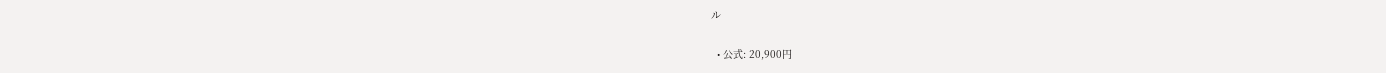ル

  • 公式: 20,900円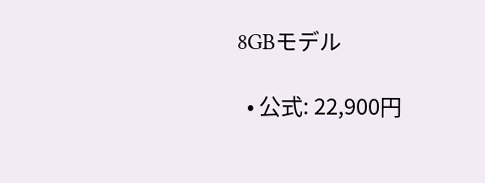8GBモデル

  • 公式: 22,900円